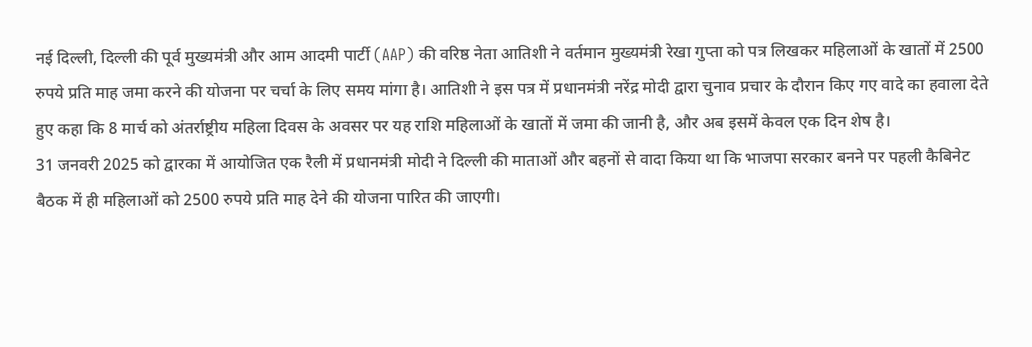नई दिल्ली, दिल्ली की पूर्व मुख्यमंत्री और आम आदमी पार्टी (AAP) की वरिष्ठ नेता आतिशी ने वर्तमान मुख्यमंत्री रेखा गुप्ता को पत्र लिखकर महिलाओं के खातों में 2500 रुपये प्रति माह जमा करने की योजना पर चर्चा के लिए समय मांगा है। आतिशी ने इस पत्र में प्रधानमंत्री नरेंद्र मोदी द्वारा चुनाव प्रचार के दौरान किए गए वादे का हवाला देते हुए कहा कि 8 मार्च को अंतर्राष्ट्रीय महिला दिवस के अवसर पर यह राशि महिलाओं के खातों में जमा की जानी है, और अब इसमें केवल एक दिन शेष है।
31 जनवरी 2025 को द्वारका में आयोजित एक रैली में प्रधानमंत्री मोदी ने दिल्ली की माताओं और बहनों से वादा किया था कि भाजपा सरकार बनने पर पहली कैबिनेट बैठक में ही महिलाओं को 2500 रुपये प्रति माह देने की योजना पारित की जाएगी।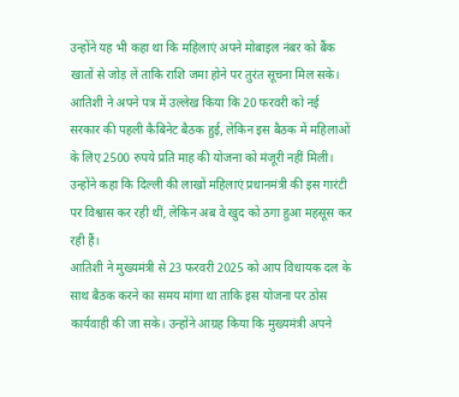उन्होंने यह भी कहा था कि महिलाएं अपने मोबाइल नंबर को बैंक खातों से जोड़ लें ताकि राशि जमा होने पर तुरंत सूचना मिल सके।
आतिशी ने अपने पत्र में उल्लेख किया कि 20 फरवरी को नई सरकार की पहली कैबिनेट बैठक हुई, लेकिन इस बैठक में महिलाओं के लिए 2500 रुपये प्रति माह की योजना को मंजूरी नहीं मिली। उन्होंने कहा कि दिल्ली की लाखों महिलाएं प्रधानमंत्री की इस गारंटी पर विश्वास कर रही थीं, लेकिन अब वे खुद को ठगा हुआ महसूस कर रही हैं।
आतिशी ने मुख्यमंत्री से 23 फरवरी 2025 को आप विधायक दल के साथ बैठक करने का समय मांगा था ताकि इस योजना पर ठोस कार्यवाही की जा सके। उन्होंने आग्रह किया कि मुख्यमंत्री अपने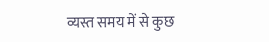व्यस्त समय में से कुछ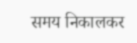समय निकालकर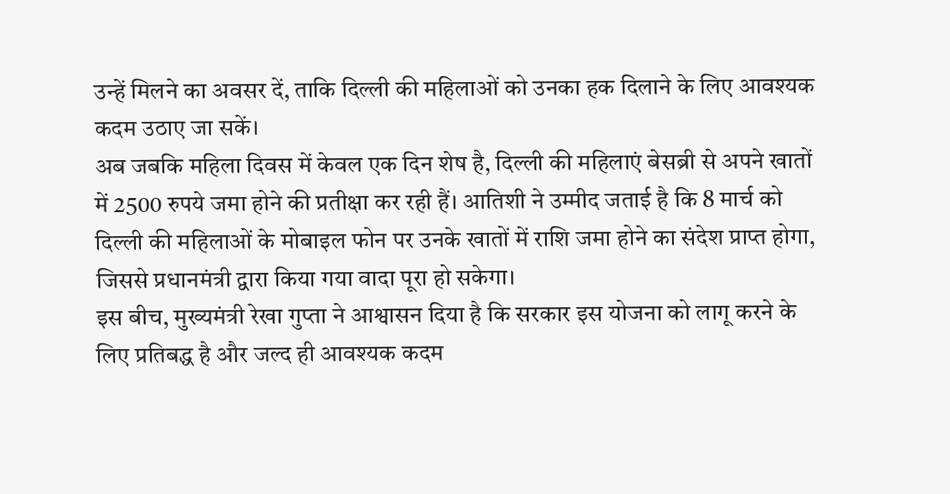उन्हें मिलने का अवसर दें, ताकि दिल्ली की महिलाओं को उनका हक दिलाने के लिए आवश्यक कदम उठाए जा सकें।
अब जबकि महिला दिवस में केवल एक दिन शेष है, दिल्ली की महिलाएं बेसब्री से अपने खातों में 2500 रुपये जमा होने की प्रतीक्षा कर रही हैं। आतिशी ने उम्मीद जताई है कि 8 मार्च को दिल्ली की महिलाओं के मोबाइल फोन पर उनके खातों में राशि जमा होने का संदेश प्राप्त होगा, जिससे प्रधानमंत्री द्वारा किया गया वादा पूरा हो सकेगा।
इस बीच, मुख्यमंत्री रेखा गुप्ता ने आश्वासन दिया है कि सरकार इस योजना को लागू करने के लिए प्रतिबद्ध है और जल्द ही आवश्यक कदम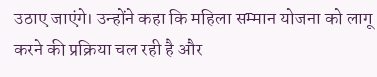उठाए जाएंगे। उन्होंने कहा कि महिला सम्मान योजना को लागू करने की प्रक्रिया चल रही है और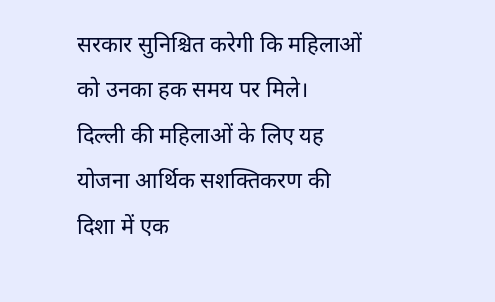सरकार सुनिश्चित करेगी कि महिलाओं को उनका हक समय पर मिले।
दिल्ली की महिलाओं के लिए यह योजना आर्थिक सशक्तिकरण की दिशा में एक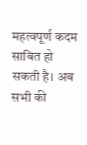महत्वपूर्ण कदम साबित हो सकती है। अब सभी की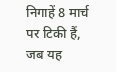निगाहें 8 मार्च पर टिकी हैं, जब यह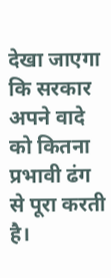देखा जाएगा कि सरकार अपने वादे को कितना प्रभावी ढंग से पूरा करती है।